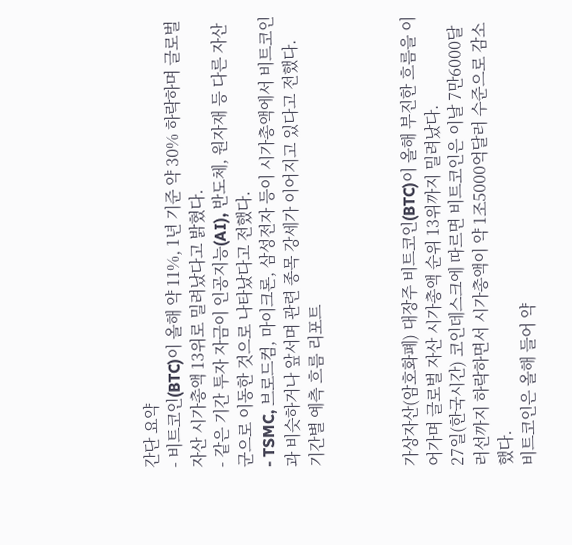간단 요약
- 비트코인(BTC)이 올해 약 11%, 1년 기준 약 30% 하락하며 글로벌 자산 시가총액 13위로 밀려났다고 밝혔다.
- 같은 기간 투자 자금이 인공지능(AI), 반도체, 원자재 등 다른 자산군으로 이동한 것으로 나타났다고 전했다.
- TSMC, 브로드컴, 마이크론, 삼성전자 등이 시가총액에서 비트코인과 비슷하거나 앞서며 관련 종목 강세가 이어지고 있다고 전했다.
기간별 예측 흐름 리포트



가상자산(암호화폐) 대장주 비트코인(BTC)이 올해 부진한 흐름을 이어가며 글로벌 자산 시가총액 순위 13위까지 밀려났다.
27일(한국시간) 코인데스크에 따르면 비트코인은 이날 7만6000달러선까지 하락하면서 시가총액이 약 1조5000억달러 수준으로 감소했다.
비트코인은 올해 들어 약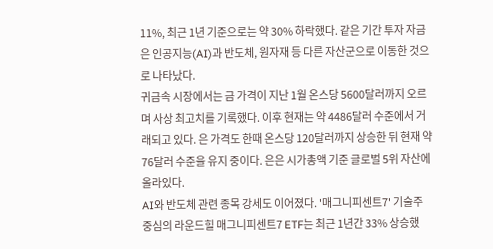11%, 최근 1년 기준으로는 약 30% 하락했다. 같은 기간 투자 자금은 인공지능(AI)과 반도체, 원자재 등 다른 자산군으로 이동한 것으로 나타났다.
귀금속 시장에서는 금 가격이 지난 1월 온스당 5600달러까지 오르며 사상 최고치를 기록했다. 이후 현재는 약 4486달러 수준에서 거래되고 있다. 은 가격도 한때 온스당 120달러까지 상승한 뒤 현재 약 76달러 수준을 유지 중이다. 은은 시가총액 기준 글로벌 5위 자산에 올라있다.
AI와 반도체 관련 종목 강세도 이어졌다. '매그니피센트7' 기술주 중심의 라운드힐 매그니피센트7 ETF는 최근 1년간 33% 상승했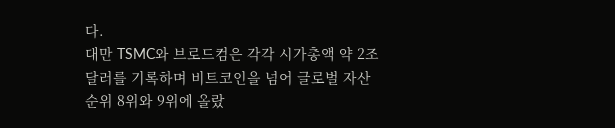다.
대만 TSMC와 브로드컴은 각각 시가총액 약 2조달러를 기록하며 비트코인을 넘어 글로벌 자산 순위 8위와 9위에 올랐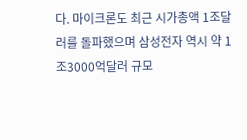다. 마이크론도 최근 시가총액 1조달러를 돌파했으며 삼성전자 역시 약 1조3000억달러 규모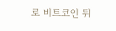로 비트코인 뒤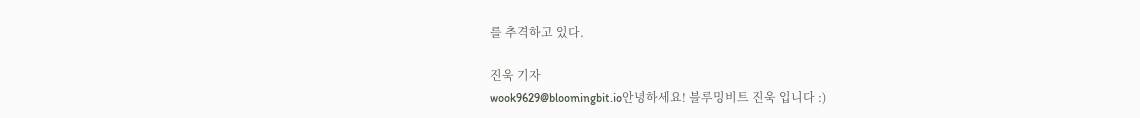를 추격하고 있다.

진욱 기자
wook9629@bloomingbit.io안녕하세요! 블루밍비트 진욱 입니다 :)